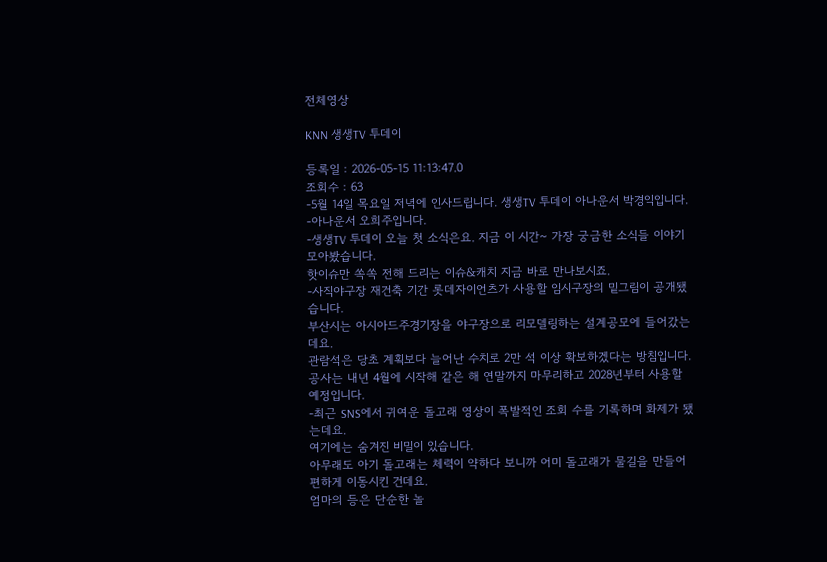전체영상

KNN 생생TV 투데이

등록일 : 2026-05-15 11:13:47.0
조회수 : 63
-5월 14일 목요일 저녁에 인사드립니다. 생생TV 투데이 아나운서 박경익입니다.
-아나운서 오희주입니다.
-생생TV 투데이 오늘 첫 소식은요. 지금 이 시간~ 가장 궁금한 소식들 이야기 모아봤습니다.
핫이슈만 쏙쏙 전해 드리는 이슈&캐치 지금 바로 만나보시죠.
-사직야구장 재건축 기간 롯데자이언츠가 사용할 임시구장의 밑그림이 공개됐습니다.
부산시는 아시아드주경기장을 야구장으로 리모델링하는 설계공모에 들어갔는데요.
관람석은 당초 계획보다 늘어난 수치로 2만 석 이상 확보하겠다는 방침입니다.
공사는 내년 4월에 시작해 같은 해 연말까지 마무리하고 2028년부터 사용할 예정입니다.
-최근 SNS에서 귀여운 돌고래 영상이 폭발적인 조회 수를 기록하며 화제가 됐는데요.
여기에는 숨겨진 비밀이 있습니다.
아무래도 아기 돌고래는 체력이 약하다 보니까 어미 돌고래가 물길을 만들어 편하게 이동시킨 건데요.
엄마의 등은 단순한 놀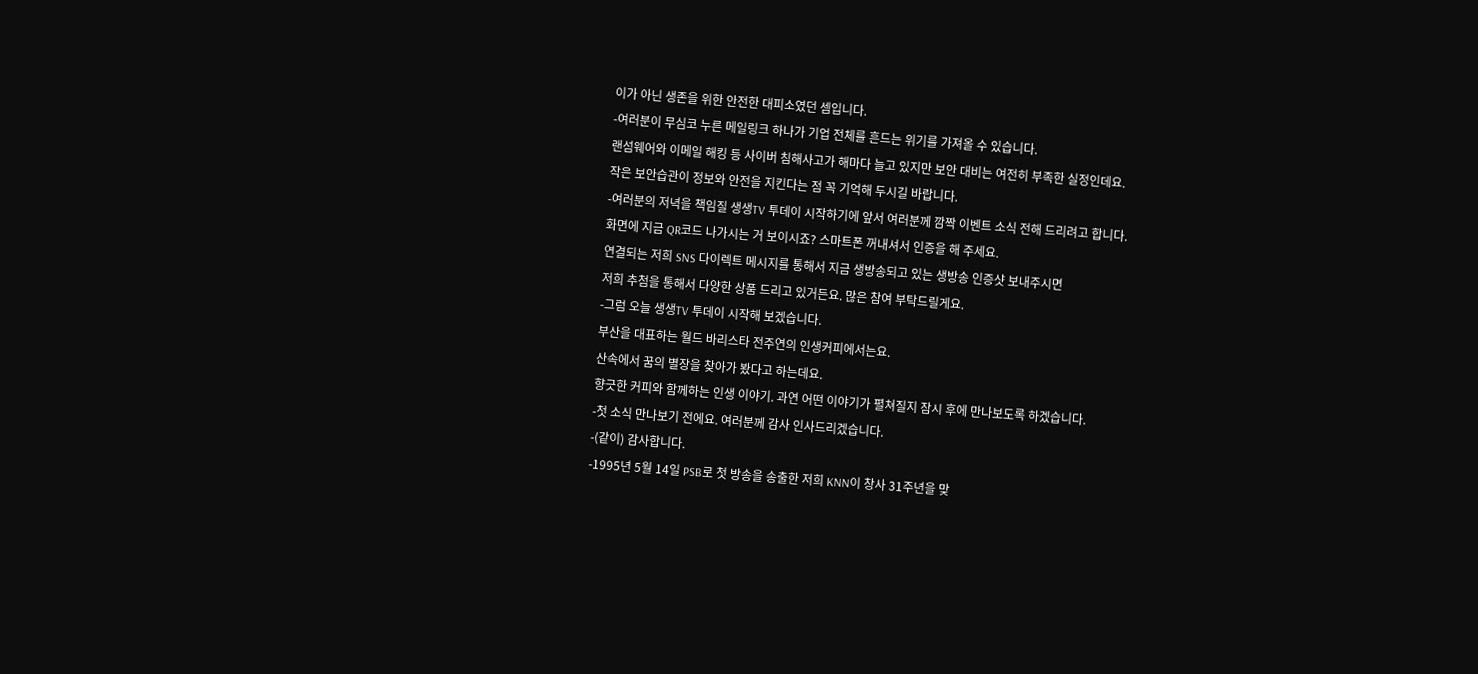이가 아닌 생존을 위한 안전한 대피소였던 셈입니다.
-여러분이 무심코 누른 메일링크 하나가 기업 전체를 흔드는 위기를 가져올 수 있습니다.
랜섬웨어와 이메일 해킹 등 사이버 침해사고가 해마다 늘고 있지만 보안 대비는 여전히 부족한 실정인데요.
작은 보안습관이 정보와 안전을 지킨다는 점 꼭 기억해 두시길 바랍니다.
-여러분의 저녁을 책임질 생생TV 투데이 시작하기에 앞서 여러분께 깜짝 이벤트 소식 전해 드리려고 합니다.
화면에 지금 QR코드 나가시는 거 보이시죠? 스마트폰 꺼내셔서 인증을 해 주세요.
연결되는 저희 SNS 다이렉트 메시지를 통해서 지금 생방송되고 있는 생방송 인증샷 보내주시면
저희 추첨을 통해서 다양한 상품 드리고 있거든요. 많은 참여 부탁드릴게요.
-그럼 오늘 생생TV 투데이 시작해 보겠습니다.
부산을 대표하는 월드 바리스타 전주연의 인생커피에서는요.
산속에서 꿈의 별장을 찾아가 봤다고 하는데요.
향긋한 커피와 함께하는 인생 이야기. 과연 어떤 이야기가 펼쳐질지 잠시 후에 만나보도록 하겠습니다.
-첫 소식 만나보기 전에요. 여러분께 감사 인사드리겠습니다.
-(같이) 감사합니다.
-1995년 5월 14일 PSB로 첫 방송을 송출한 저희 KNN이 창사 31주년을 맞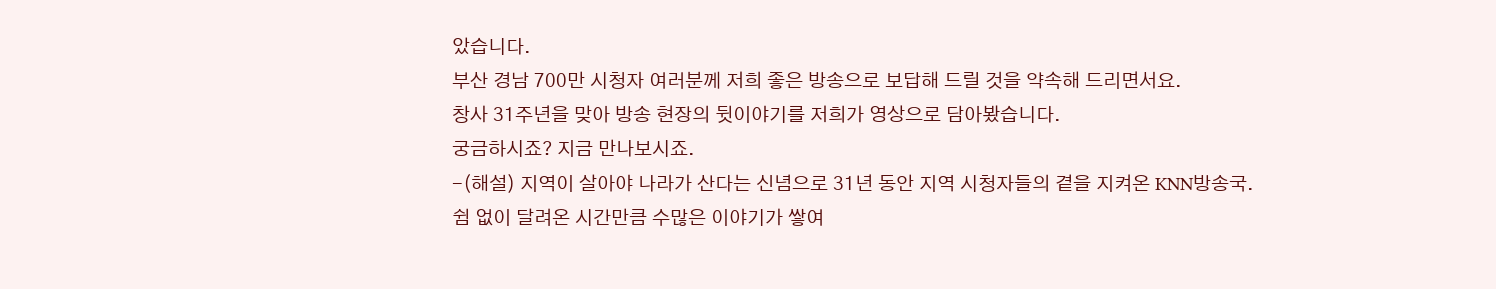았습니다.
부산 경남 700만 시청자 여러분께 저희 좋은 방송으로 보답해 드릴 것을 약속해 드리면서요.
창사 31주년을 맞아 방송 현장의 뒷이야기를 저희가 영상으로 담아봤습니다.
궁금하시죠? 지금 만나보시죠.
-(해설) 지역이 살아야 나라가 산다는 신념으로 31년 동안 지역 시청자들의 곁을 지켜온 KNN방송국.
쉼 없이 달려온 시간만큼 수많은 이야기가 쌓여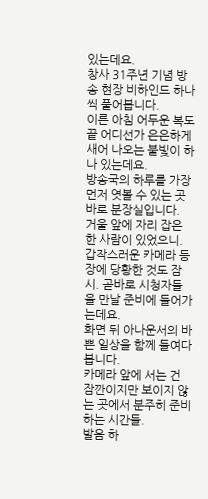있는데요.
창사 31주년 기념 방송 현장 비하인드 하나씩 풀어봅니다.
이른 아침 어두운 복도 끝 어디선가 은은하게 새어 나오는 불빛이 하나 있는데요.
방송국의 하루를 가장 먼저 엿볼 수 있는 곳 바로 분장실입니다.
거울 앞에 자리 잡은 한 사람이 있었으니.
갑작스러운 카메라 등장에 당황한 것도 잠시. 곧바로 시청자들을 만날 준비에 들어가는데요.
화면 뒤 아나운서의 바쁜 일상을 함께 들여다봅니다.
카메라 앞에 서는 건 잠깐이지만 보이지 않는 곳에서 분주히 준비하는 시간들.
발음 하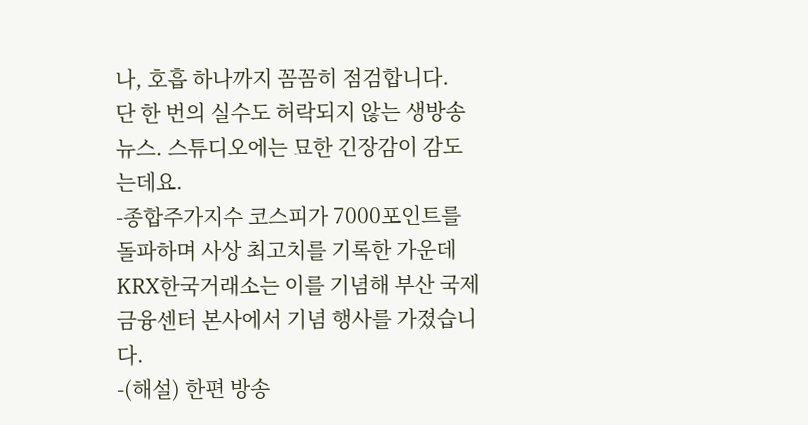나, 호흡 하나까지 꼼꼼히 점검합니다.
단 한 번의 실수도 허락되지 않는 생방송 뉴스. 스튜디오에는 묘한 긴장감이 감도는데요.
-종합주가지수 코스피가 7000포인트를 돌파하며 사상 최고치를 기록한 가운데
KRX한국거래소는 이를 기념해 부산 국제금융센터 본사에서 기념 행사를 가졌습니다.
-(해설) 한편 방송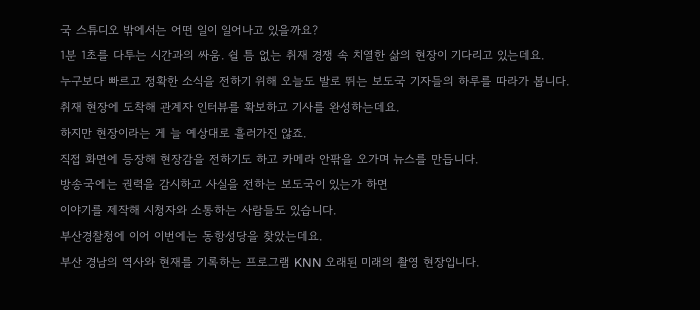국 스튜디오 밖에서는 어떤 일이 일어나고 있을까요?
1분 1초를 다투는 시간과의 싸움. 쉴 틈 없는 취재 경쟁 속 치열한 삶의 현장이 기다리고 있는데요.
누구보다 빠르고 정확한 소식을 전하기 위해 오늘도 발로 뛰는 보도국 기자들의 하루를 따라가 봅니다.
취재 현장에 도착해 관계자 인터뷰를 확보하고 기사를 완성하는데요.
하지만 현장이라는 게 늘 예상대로 흘러가진 않죠.
직접 화면에 등장해 현장감을 전하기도 하고 카메라 안팎을 오가며 뉴스를 만듭니다.
방송국에는 권력을 감시하고 사실을 전하는 보도국이 있는가 하면
이야기를 제작해 시청자와 소통하는 사람들도 있습니다.
부산경찰청에 이어 이번에는 동항성당을 찾았는데요.
부산 경남의 역사와 현재를 기록하는 프로그램 KNN 오래된 미래의 촬영 현장입니다.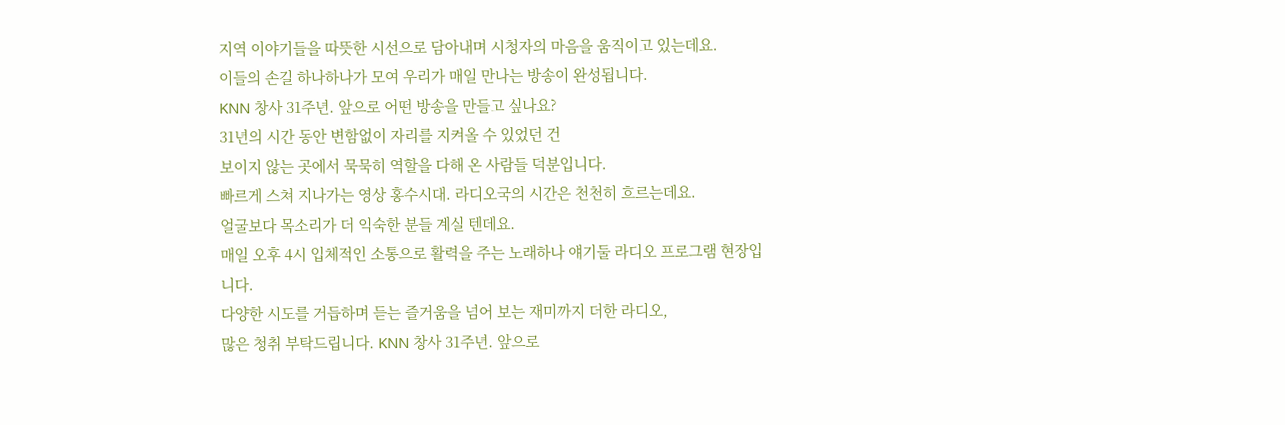지역 이야기들을 따뜻한 시선으로 담아내며 시청자의 마음을 움직이고 있는데요.
이들의 손길 하나하나가 모여 우리가 매일 만나는 방송이 완성됩니다.
KNN 창사 31주년. 앞으로 어떤 방송을 만들고 싶나요?
31년의 시간 동안 변함없이 자리를 지켜올 수 있었던 건
보이지 않는 곳에서 묵묵히 역할을 다해 온 사람들 덕분입니다.
빠르게 스쳐 지나가는 영상 홍수시대. 라디오국의 시간은 천천히 흐르는데요.
얼굴보다 목소리가 더 익숙한 분들 계실 텐데요.
매일 오후 4시 입체적인 소통으로 활력을 주는 노래하나 얘기둘 라디오 프로그램 현장입니다.
다양한 시도를 거듭하며 듣는 즐거움을 넘어 보는 재미까지 더한 라디오,
많은 청취 부탁드립니다. KNN 창사 31주년. 앞으로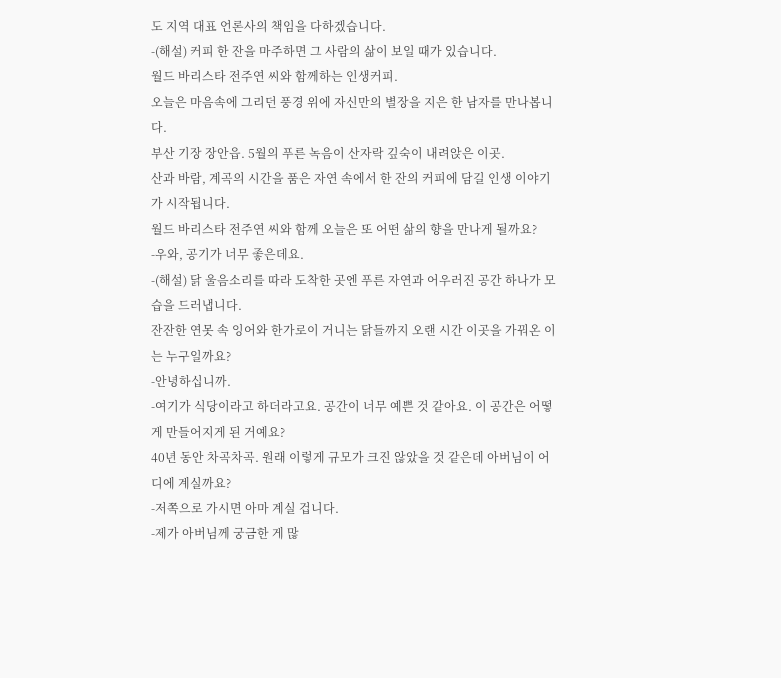도 지역 대표 언론사의 책임을 다하겠습니다.
-(해설) 커피 한 잔을 마주하면 그 사람의 삶이 보일 때가 있습니다.
월드 바리스타 전주연 씨와 함께하는 인생커피.
오늘은 마음속에 그리던 풍경 위에 자신만의 별장을 지은 한 남자를 만나봅니다.
부산 기장 장안읍. 5월의 푸른 녹음이 산자락 깊숙이 내려앉은 이곳.
산과 바람, 계곡의 시간을 품은 자연 속에서 한 잔의 커피에 담길 인생 이야기가 시작됩니다.
월드 바리스타 전주연 씨와 함께 오늘은 또 어떤 삶의 향을 만나게 될까요?
-우와, 공기가 너무 좋은데요.
-(해설) 닭 울음소리를 따라 도착한 곳엔 푸른 자연과 어우러진 공간 하나가 모습을 드러냅니다.
잔잔한 연못 속 잉어와 한가로이 거니는 닭들까지 오랜 시간 이곳을 가꿔온 이는 누구일까요?
-안녕하십니까.
-여기가 식당이라고 하더라고요. 공간이 너무 예쁜 것 같아요. 이 공간은 어떻게 만들어지게 된 거예요?
40년 동안 차곡차곡. 원래 이렇게 규모가 크진 않았을 것 같은데 아버님이 어디에 계실까요?
-저쪽으로 가시면 아마 계실 겁니다.
-제가 아버님께 궁금한 게 많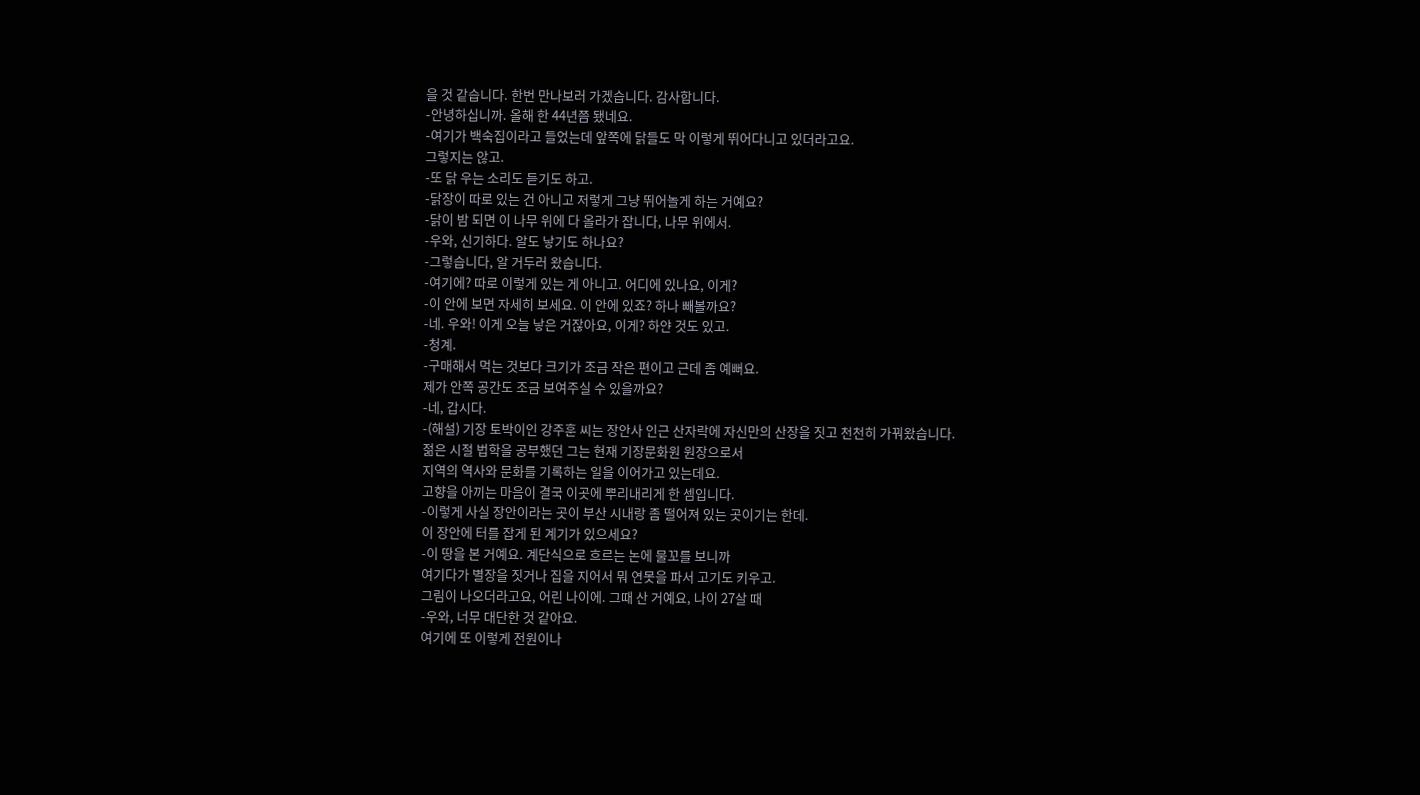을 것 같습니다. 한번 만나보러 가겠습니다. 감사합니다.
-안녕하십니까. 올해 한 44년쯤 됐네요.
-여기가 백숙집이라고 들었는데 앞쪽에 닭들도 막 이렇게 뛰어다니고 있더라고요.
그렇지는 않고.
-또 닭 우는 소리도 듣기도 하고.
-닭장이 따로 있는 건 아니고 저렇게 그냥 뛰어놀게 하는 거예요?
-닭이 밤 되면 이 나무 위에 다 올라가 잡니다, 나무 위에서.
-우와, 신기하다. 알도 낳기도 하나요?
-그렇습니다, 알 거두러 왔습니다.
-여기에? 따로 이렇게 있는 게 아니고. 어디에 있나요, 이게?
-이 안에 보면 자세히 보세요. 이 안에 있죠? 하나 빼볼까요?
-네. 우와! 이게 오늘 낳은 거잖아요, 이게? 하얀 것도 있고.
-청계.
-구매해서 먹는 것보다 크기가 조금 작은 편이고 근데 좀 예뻐요.
제가 안쪽 공간도 조금 보여주실 수 있을까요?
-네, 갑시다.
-(해설) 기장 토박이인 강주훈 씨는 장안사 인근 산자락에 자신만의 산장을 짓고 천천히 가꿔왔습니다.
젊은 시절 법학을 공부했던 그는 현재 기장문화원 원장으로서
지역의 역사와 문화를 기록하는 일을 이어가고 있는데요.
고향을 아끼는 마음이 결국 이곳에 뿌리내리게 한 셈입니다.
-이렇게 사실 장안이라는 곳이 부산 시내랑 좀 떨어져 있는 곳이기는 한데.
이 장안에 터를 잡게 된 계기가 있으세요?
-이 땅을 본 거예요. 계단식으로 흐르는 논에 물꼬를 보니까
여기다가 별장을 짓거나 집을 지어서 뭐 연못을 파서 고기도 키우고.
그림이 나오더라고요, 어린 나이에. 그때 산 거예요, 나이 27살 때
-우와, 너무 대단한 것 같아요.
여기에 또 이렇게 전원이나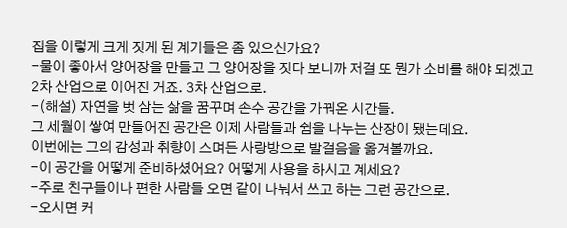집을 이렇게 크게 짓게 된 계기들은 좀 있으신가요?
-물이 좋아서 양어장을 만들고 그 양어장을 짓다 보니까 저걸 또 뭔가 소비를 해야 되겠고
2차 산업으로 이어진 거죠. 3차 산업으로.
-(해설) 자연을 벗 삼는 삶을 꿈꾸며 손수 공간을 가꿔온 시간들.
그 세월이 쌓여 만들어진 공간은 이제 사람들과 쉼을 나누는 산장이 됐는데요.
이번에는 그의 감성과 취향이 스며든 사랑방으로 발걸음을 옮겨볼까요.
-이 공간을 어떻게 준비하셨어요? 어떻게 사용을 하시고 계세요?
-주로 친구들이나 편한 사람들 오면 같이 나눠서 쓰고 하는 그런 공간으로.
-오시면 커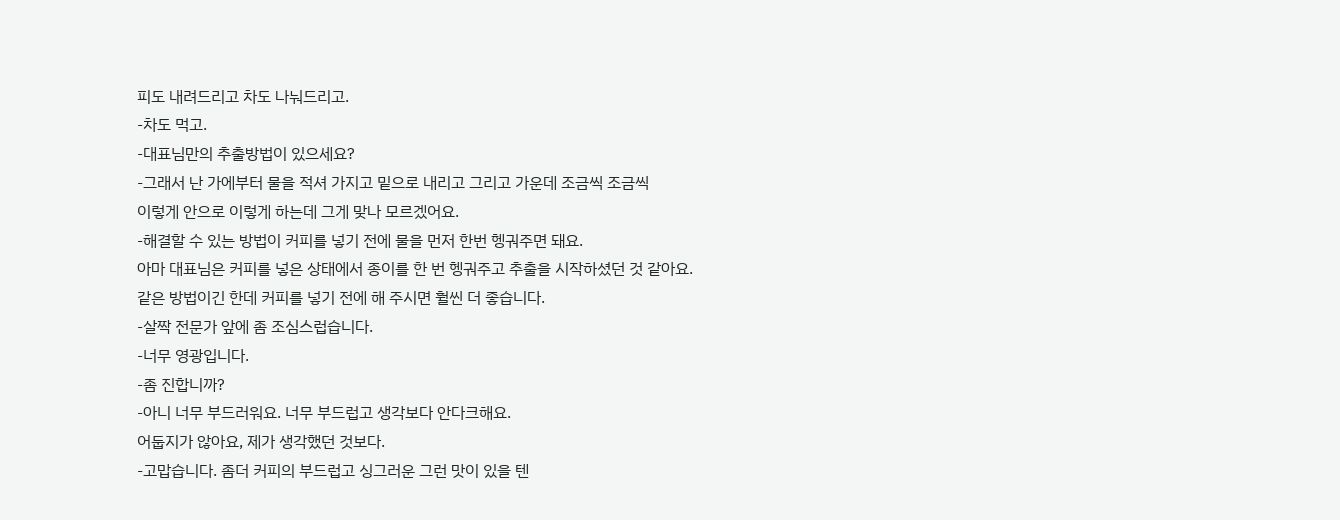피도 내려드리고 차도 나눠드리고.
-차도 먹고.
-대표님만의 추출방법이 있으세요?
-그래서 난 가에부터 물을 적셔 가지고 밑으로 내리고 그리고 가운데 조금씩 조금씩
이렇게 안으로 이렇게 하는데 그게 맞나 모르겠어요.
-해결할 수 있는 방법이 커피를 넣기 전에 물을 먼저 한번 헹궈주면 돼요.
아마 대표님은 커피를 넣은 상태에서 종이를 한 번 헹궈주고 추출을 시작하셨던 것 같아요.
같은 방법이긴 한데 커피를 넣기 전에 해 주시면 훨씬 더 좋습니다.
-살짝 전문가 앞에 좀 조심스럽습니다.
-너무 영광입니다.
-좀 진합니까?
-아니 너무 부드러워요. 너무 부드럽고 생각보다 안다크해요.
어둡지가 않아요, 제가 생각했던 것보다.
-고맙습니다. 좀더 커피의 부드럽고 싱그러운 그런 맛이 있을 텐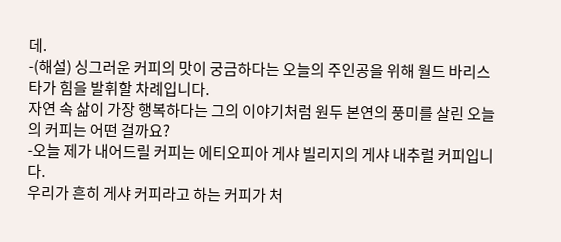데.
-(해설) 싱그러운 커피의 맛이 궁금하다는 오늘의 주인공을 위해 월드 바리스타가 힘을 발휘할 차례입니다.
자연 속 삶이 가장 행복하다는 그의 이야기처럼 원두 본연의 풍미를 살린 오늘의 커피는 어떤 걸까요?
-오늘 제가 내어드릴 커피는 에티오피아 게샤 빌리지의 게샤 내추럴 커피입니다.
우리가 흔히 게샤 커피라고 하는 커피가 처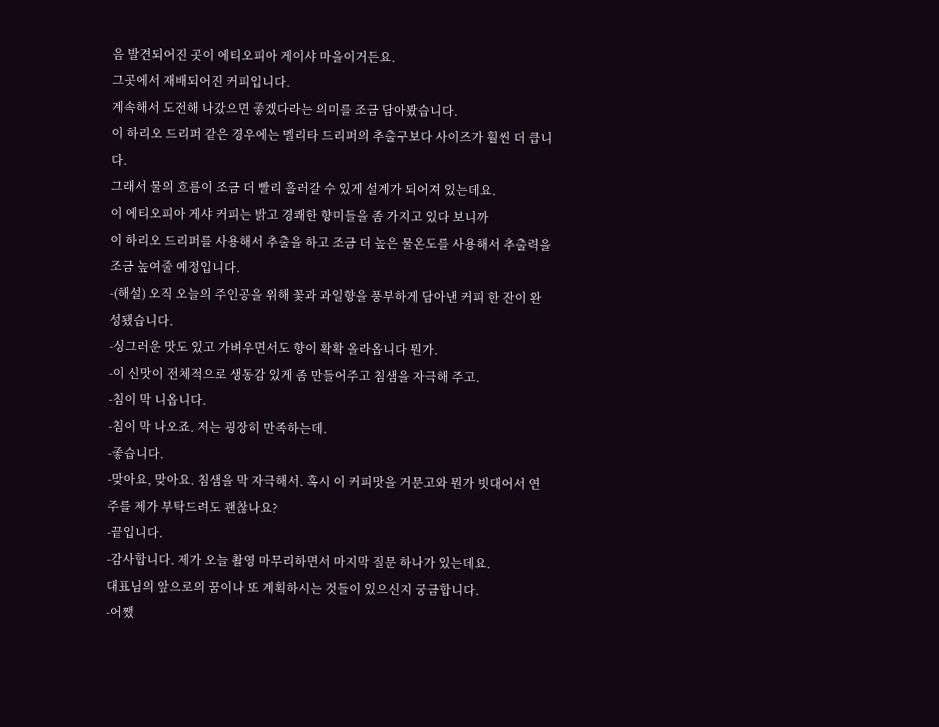음 발견되어진 곳이 에티오피아 게이샤 마을이거든요.
그곳에서 재배되어진 커피입니다.
계속해서 도전해 나갔으면 좋겠다라는 의미를 조금 담아봤습니다.
이 하리오 드리퍼 같은 경우에는 멜리타 드리퍼의 추출구보다 사이즈가 훨씬 더 큽니다.
그래서 물의 흐름이 조금 더 빨리 흘러갈 수 있게 설계가 되어져 있는데요.
이 에티오피아 게샤 커피는 밝고 경쾌한 향미들을 좀 가지고 있다 보니까
이 하리오 드리퍼를 사용해서 추출을 하고 조금 더 높은 물온도를 사용해서 추출력을 조금 높여줄 예정입니다.
-(해설) 오직 오늘의 주인공을 위해 꽃과 과일향을 풍부하게 담아낸 커피 한 잔이 완성됐습니다.
-싱그러운 맛도 있고 가벼우면서도 향이 확확 올라옵니다 뭔가.
-이 신맛이 전체적으로 생동감 있게 좀 만들어주고 침샘을 자극해 주고.
-침이 막 니옵니다.
-침이 막 나오죠. 저는 굉장히 만족하는데.
-좋습니다.
-맞아요, 맞아요. 침샘을 막 자극해서. 혹시 이 커피맛을 거문고와 뭔가 빗대어서 연주를 제가 부탁드려도 괜찮나요?
-끝입니다.
-감사합니다. 제가 오늘 촬영 마무리하면서 마지막 질문 하나가 있는데요.
대표님의 앞으로의 꿈이나 또 계획하시는 것들이 있으신지 궁금합니다.
-어쨌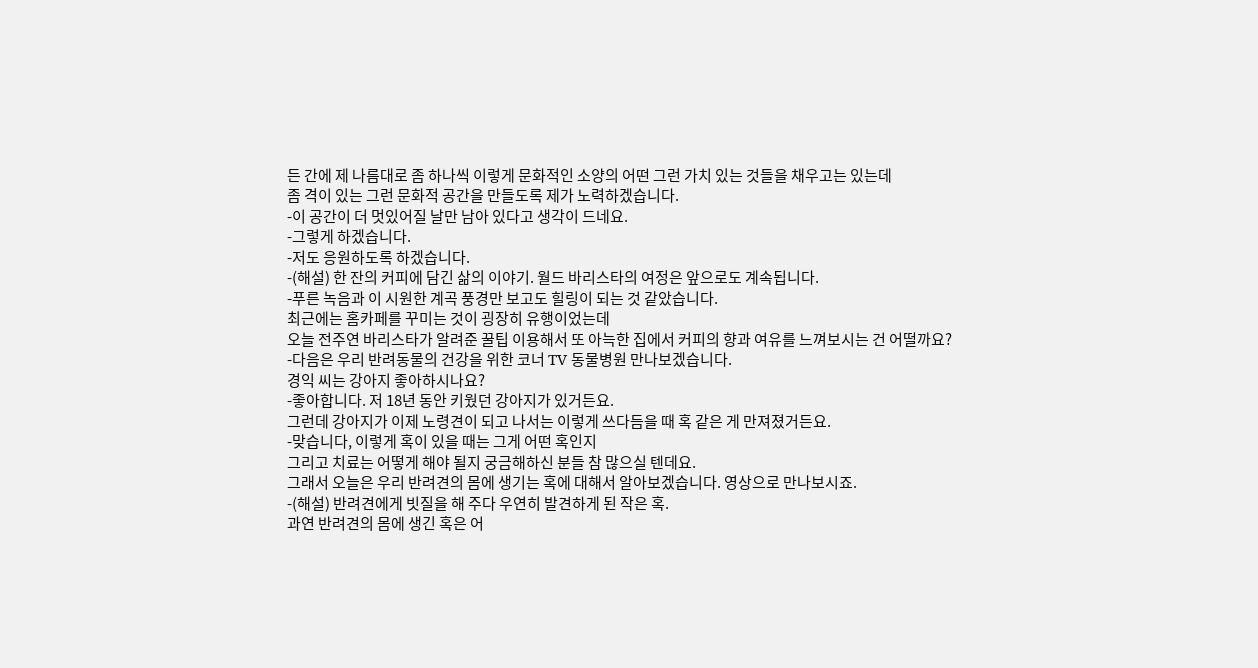든 간에 제 나름대로 좀 하나씩 이렇게 문화적인 소양의 어떤 그런 가치 있는 것들을 채우고는 있는데
좀 격이 있는 그런 문화적 공간을 만들도록 제가 노력하겠습니다.
-이 공간이 더 멋있어질 날만 남아 있다고 생각이 드네요.
-그렇게 하겠습니다.
-저도 응원하도록 하겠습니다.
-(해설) 한 잔의 커피에 담긴 삶의 이야기. 월드 바리스타의 여정은 앞으로도 계속됩니다.
-푸른 녹음과 이 시원한 계곡 풍경만 보고도 힐링이 되는 것 같았습니다.
최근에는 홈카페를 꾸미는 것이 굉장히 유행이었는데
오늘 전주연 바리스타가 알려준 꿀팁 이용해서 또 아늑한 집에서 커피의 향과 여유를 느껴보시는 건 어떨까요?
-다음은 우리 반려동물의 건강을 위한 코너 TV 동물병원 만나보겠습니다.
경익 씨는 강아지 좋아하시나요?
-좋아합니다. 저 18년 동안 키웠던 강아지가 있거든요.
그런데 강아지가 이제 노령견이 되고 나서는 이렇게 쓰다듬을 때 혹 같은 게 만져졌거든요.
-맞습니다, 이렇게 혹이 있을 때는 그게 어떤 혹인지
그리고 치료는 어떻게 해야 될지 궁금해하신 분들 참 많으실 텐데요.
그래서 오늘은 우리 반려견의 몸에 생기는 혹에 대해서 알아보겠습니다. 영상으로 만나보시죠.
-(해설) 반려견에게 빗질을 해 주다 우연히 발견하게 된 작은 혹.
과연 반려견의 몸에 생긴 혹은 어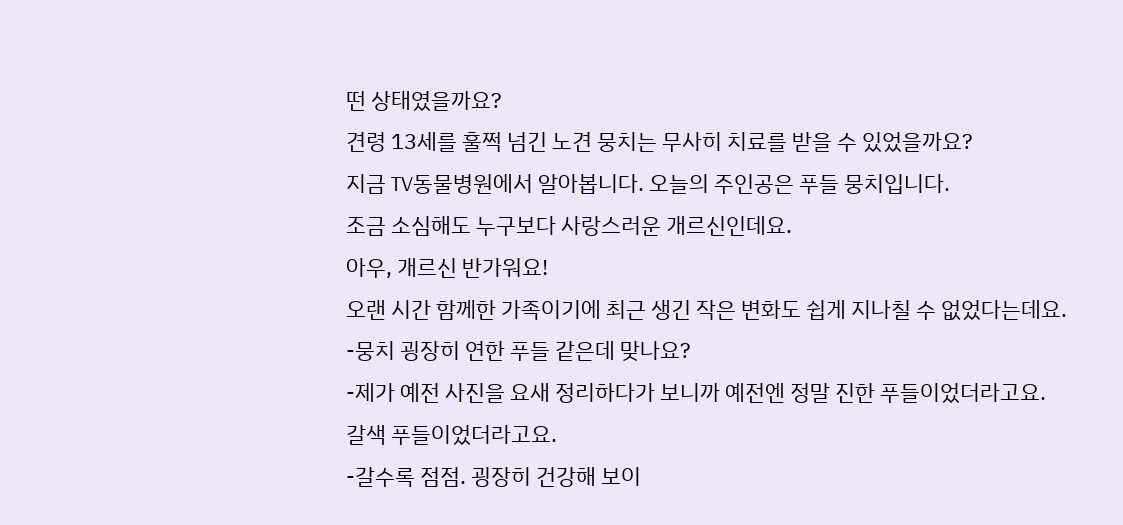떤 상태였을까요?
견령 13세를 훌쩍 넘긴 노견 뭉치는 무사히 치료를 받을 수 있었을까요?
지금 TV동물병원에서 알아봅니다. 오늘의 주인공은 푸들 뭉치입니다.
조금 소심해도 누구보다 사랑스러운 개르신인데요.
아우, 개르신 반가워요!
오랜 시간 함께한 가족이기에 최근 생긴 작은 변화도 쉽게 지나칠 수 없었다는데요.
-뭉치 굉장히 연한 푸들 같은데 맞나요?
-제가 예전 사진을 요새 정리하다가 보니까 예전엔 정말 진한 푸들이었더라고요.
갈색 푸들이었더라고요.
-갈수록 점점. 굉장히 건강해 보이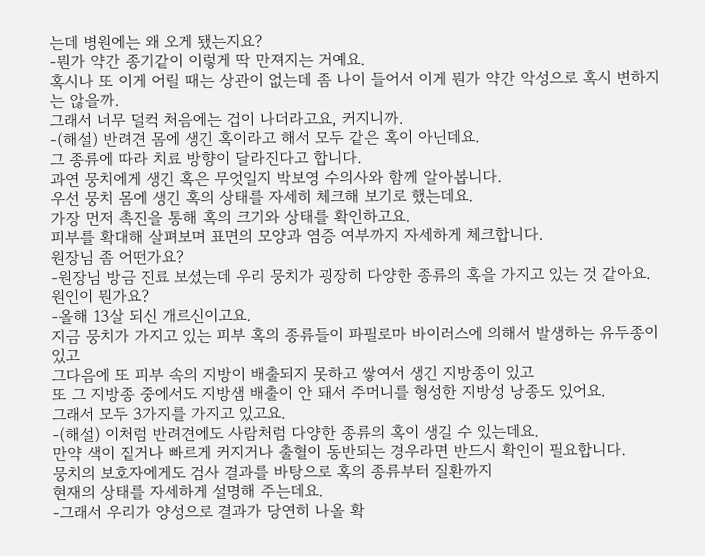는데 병원에는 왜 오게 됐는지요?
-뭔가 약간 종기같이 이렇게 딱 만져지는 거예요.
혹시나 또 이게 어릴 때는 상관이 없는데 좀 나이 들어서 이게 뭔가 약간 악성으로 혹시 변하지는 않을까.
그래서 너무 덜컥 처음에는 겁이 나더라고요, 커지니까.
-(해설) 반려견 몸에 생긴 혹이라고 해서 모두 같은 혹이 아닌데요.
그 종류에 따라 치료 방향이 달라진다고 합니다.
과연 뭉치에게 생긴 혹은 무엇일지 박보영 수의사와 함께 알아봅니다.
우선 뭉치 몸에 생긴 혹의 상태를 자세히 체크해 보기로 했는데요.
가장 먼저 촉진을 통해 혹의 크기와 상태를 확인하고요.
피부를 확대해 살펴보며 표면의 모양과 염증 여부까지 자세하게 체크합니다.
원장님 좀 어떤가요?
-원장님 방금 진료 보셨는데 우리 뭉치가 굉장히 다양한 종류의 혹을 가지고 있는 것 같아요. 원인이 뭔가요?
-올해 13살 되신 개르신이고요.
지금 뭉치가 가지고 있는 피부 혹의 종류들이 파필로마 바이러스에 의해서 발생하는 유두종이 있고
그다음에 또 피부 속의 지방이 배출되지 못하고 쌓여서 생긴 지방종이 있고
또 그 지방종 중에서도 지방샘 배출이 안 돼서 주머니를 형성한 지방성 낭종도 있어요.
그래서 모두 3가지를 가지고 있고요.
-(해설) 이처럼 반려견에도 사람처럼 다양한 종류의 혹이 생길 수 있는데요.
만약 색이 짙거나 빠르게 커지거나 출혈이 동반되는 경우라면 반드시 확인이 필요합니다.
뭉치의 보호자에게도 검사 결과를 바탕으로 혹의 종류부터 질환까지
현재의 상태를 자세하게 설명해 주는데요.
-그래서 우리가 양성으로 결과가 당연히 나올 확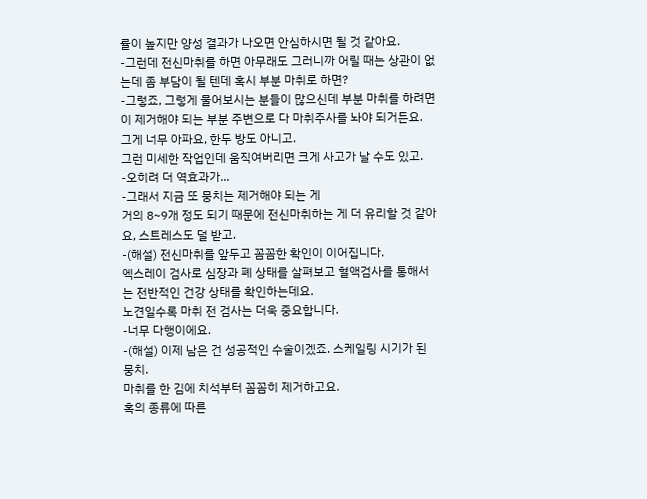률이 높지만 양성 결과가 나오면 안심하시면 될 것 같아요.
-그런데 전신마취를 하면 아무래도 그러니까 어릴 때는 상관이 없는데 좀 부담이 될 텐데 혹시 부분 마취로 하면?
-그렇죠, 그렇게 물어보시는 분들이 많으신데 부분 마취를 하려면
이 제거해야 되는 부분 주변으로 다 마취주사를 놔야 되거든요.
그게 너무 아파요, 한두 방도 아니고.
그런 미세한 작업인데 움직여버리면 크게 사고가 날 수도 있고.
-오히려 더 역효과가...
-그래서 지금 또 뭉치는 제거해야 되는 게
거의 8~9개 정도 되기 때문에 전신마취하는 게 더 유리할 것 같아요, 스트레스도 덜 받고.
-(해설) 전신마취를 앞두고 꼼꼼한 확인이 이어집니다.
엑스레이 검사로 심장과 폐 상태를 살펴보고 혈액검사를 통해서는 전반적인 건강 상태를 확인하는데요.
노견일수록 마취 전 검사는 더욱 중요합니다.
-너무 다행이에요.
-(해설) 이제 남은 건 성공적인 수술이겠죠. 스케일링 시기가 된 뭉치.
마취를 한 김에 치석부터 꼼꼼히 제거하고요.
혹의 종류에 따른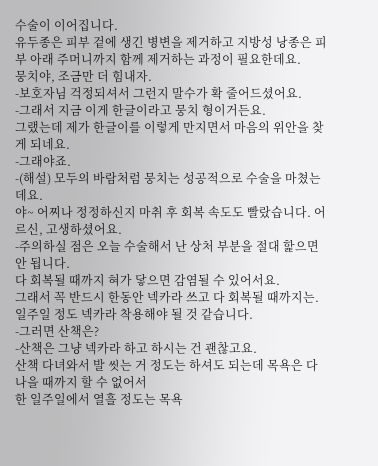수술이 이어집니다.
유두종은 피부 겉에 생긴 병변을 제거하고 지방성 낭종은 피부 아래 주머니까지 함께 제거하는 과정이 필요한데요.
뭉치야, 조금만 더 힘내자.
-보호자님 걱정되셔서 그런지 말수가 확 줄어드셨어요.
-그래서 지금 이게 한글이라고 뭉치 형이거든요.
그랬는데 제가 한글이를 이렇게 만지면서 마음의 위안을 찾게 되네요.
-그래야죠.
-(해설) 모두의 바람처럼 뭉치는 성공적으로 수술을 마쳤는데요.
야~ 어찌나 정정하신지 마취 후 회복 속도도 빨랐습니다. 어르신, 고생하셨어요.
-주의하실 점은 오늘 수술해서 난 상처 부분을 절대 핥으면 안 됩니다.
다 회복될 때까지 혀가 닿으면 감염될 수 있어서요.
그래서 꼭 반드시 한동안 넥카라 쓰고 다 회복될 때까지는.
일주일 정도 넥카라 착용해야 될 것 같습니다.
-그러면 산책은?
-산책은 그냥 넥카라 하고 하시는 건 괜찮고요.
산책 다녀와서 발 씻는 거 정도는 하셔도 되는데 목욕은 다 나을 때까지 할 수 없어서
한 일주일에서 열흘 정도는 목욕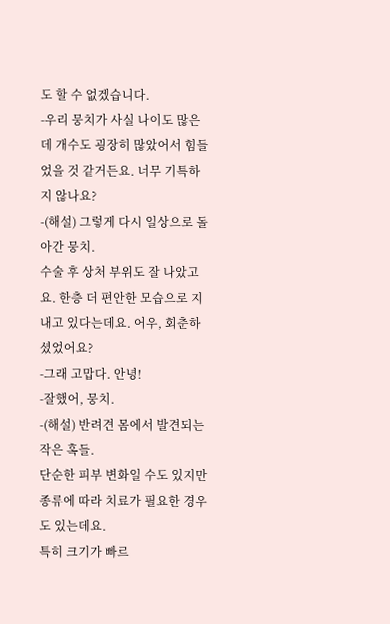도 할 수 없겠습니다.
-우리 뭉치가 사실 나이도 많은데 개수도 굉장히 많았어서 힘들었을 것 같거든요. 너무 기특하지 않나요?
-(해설) 그렇게 다시 일상으로 돌아간 뭉치.
수술 후 상처 부위도 잘 나았고요. 한층 더 편안한 모습으로 지내고 있다는데요. 어우, 회춘하셨었어요?
-그래 고맙다. 안녕!
-잘했어, 뭉치.
-(해설) 반려견 몸에서 발견되는 작은 혹들.
단순한 피부 변화일 수도 있지만 종류에 따라 치료가 필요한 경우도 있는데요.
특히 크기가 빠르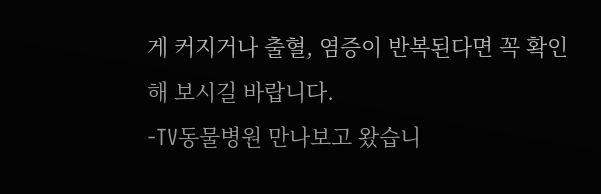게 커지거나 출혈, 염증이 반복된다면 꼭 확인해 보시길 바랍니다.
-TV동물병원 만나보고 왔습니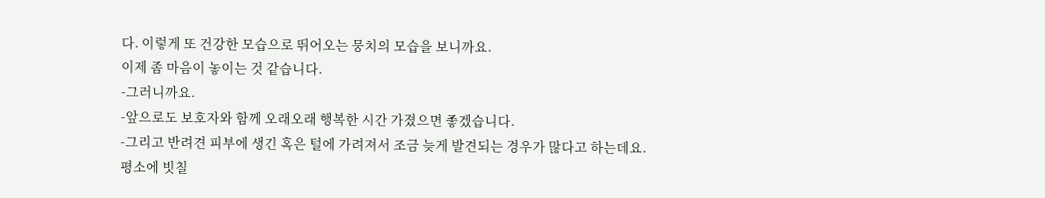다. 이렇게 또 건강한 모습으로 뛰어오는 뭉치의 모습을 보니까요.
이제 좀 마음이 놓이는 것 같습니다.
-그러니까요.
-앞으로도 보호자와 함께 오래오래 행복한 시간 가졌으면 좋겠습니다.
-그리고 반려견 피부에 생긴 혹은 털에 가려져서 조금 늦게 발견되는 경우가 많다고 하는데요.
평소에 빗칠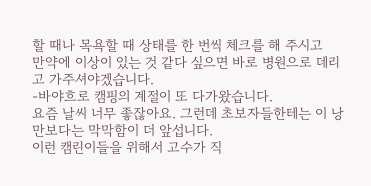할 때나 목욕할 때 상태를 한 번씩 체크를 해 주시고
만약에 이상이 있는 것 같다 싶으면 바로 병원으로 데리고 가주셔야겠습니다.
-바야흐로 캠핑의 계절이 또 다가왔습니다.
요즘 날씨 너무 좋잖아요. 그런데 초보자들한테는 이 낭만보다는 막막함이 더 앞섭니다.
이런 캠린이들을 위해서 고수가 직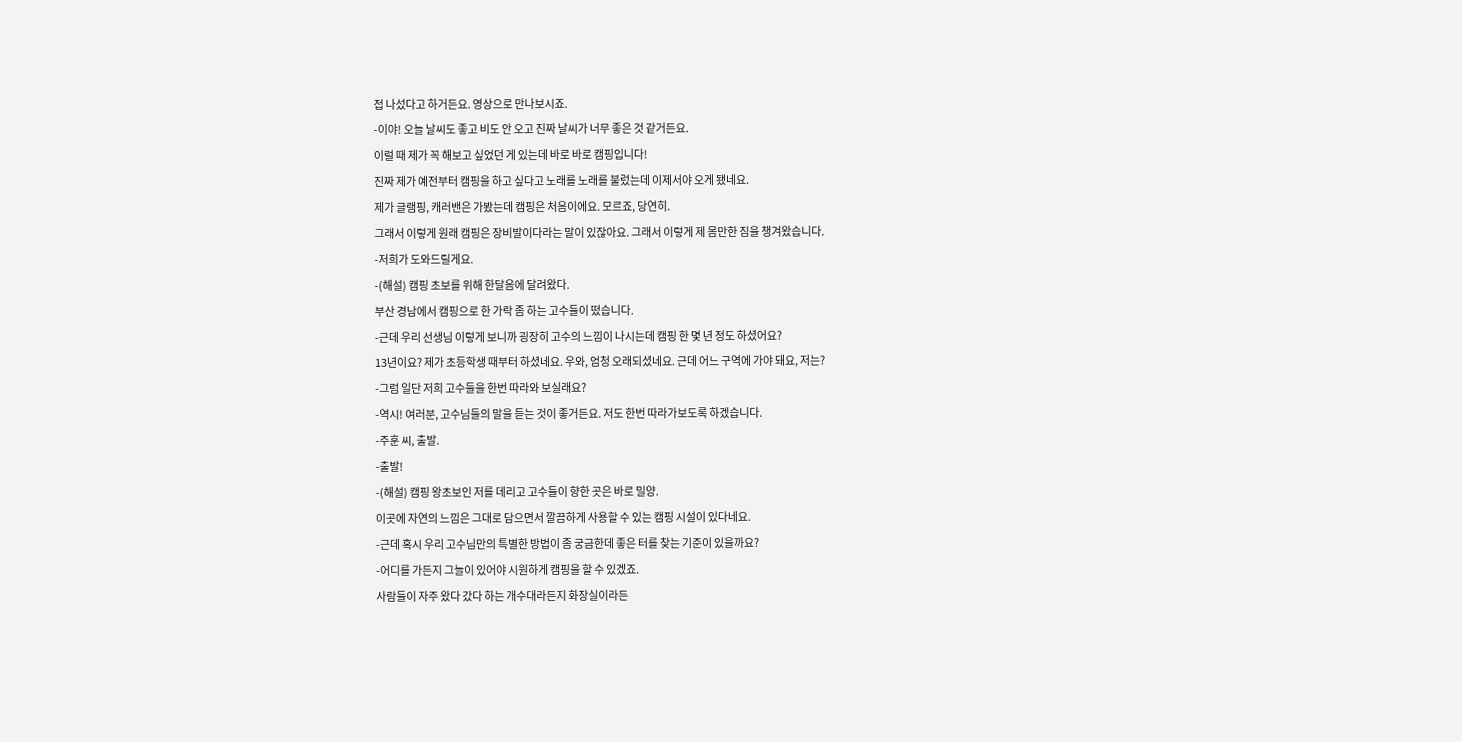접 나섰다고 하거든요. 영상으로 만나보시죠.
-이야! 오늘 날씨도 좋고 비도 안 오고 진짜 날씨가 너무 좋은 것 같거든요.
이럴 때 제가 꼭 해보고 싶었던 게 있는데 바로 바로 캠핑입니다!
진짜 제가 예전부터 캠핑을 하고 싶다고 노래를 노래를 불렀는데 이제서야 오게 됐네요.
제가 글램핑, 캐러밴은 가봤는데 캠핑은 처음이에요. 모르죠, 당연히.
그래서 이렇게 원래 캠핑은 장비발이다라는 말이 있잖아요. 그래서 이렇게 제 몸만한 짐을 챙겨왔습니다.
-저희가 도와드릴게요.
-(해설) 캠핑 초보를 위해 한달음에 달려왔다.
부산 경남에서 캠핑으로 한 가락 좀 하는 고수들이 떴습니다.
-근데 우리 선생님 이렇게 보니까 굉장히 고수의 느낌이 나시는데 캠핑 한 몇 년 정도 하셨어요?
13년이요? 제가 초등학생 때부터 하셨네요. 우와, 엄청 오래되셨네요. 근데 어느 구역에 가야 돼요, 저는?
-그럼 일단 저희 고수들을 한번 따라와 보실래요?
-역시! 여러분, 고수님들의 말을 듣는 것이 좋거든요. 저도 한번 따라가보도록 하겠습니다.
-주훈 씨, 출발.
-출발!
-(해설) 캠핑 왕초보인 저를 데리고 고수들이 향한 곳은 바로 밀양.
이곳에 자연의 느낌은 그대로 담으면서 깔끔하게 사용할 수 있는 캠핑 시설이 있다네요.
-근데 혹시 우리 고수님만의 특별한 방법이 좀 궁금한데 좋은 터를 찾는 기준이 있을까요?
-어디를 가든지 그늘이 있어야 시원하게 캠핑을 할 수 있겠죠.
사람들이 자주 왔다 갔다 하는 개수대라든지 화장실이라든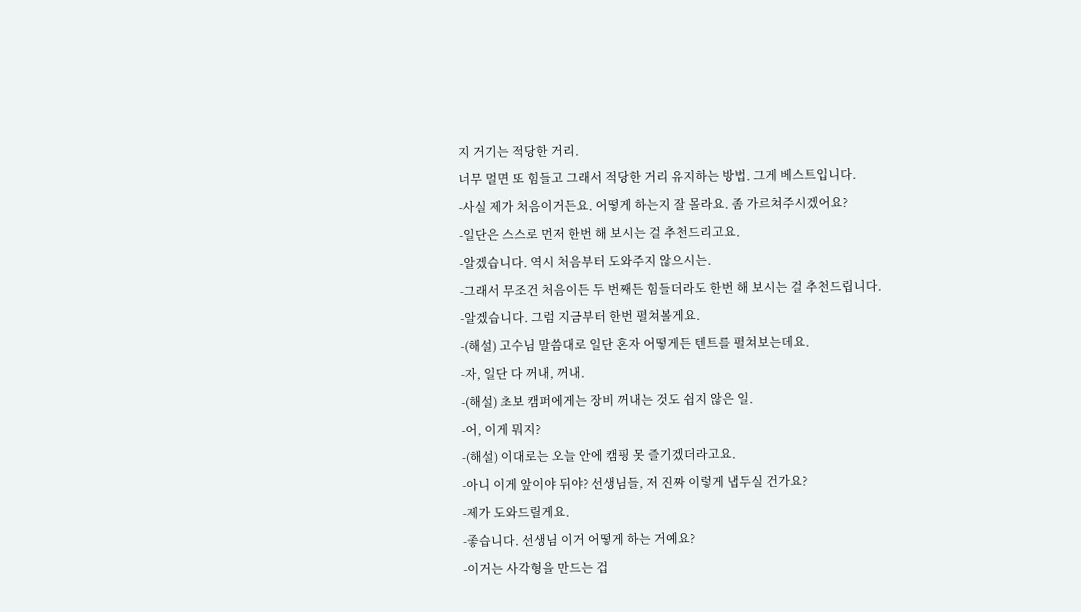지 거기는 적당한 거리.
너무 멀면 또 힘들고 그래서 적당한 거리 유지하는 방법. 그게 베스트입니다.
-사실 제가 처음이거든요. 어떻게 하는지 잘 몰라요. 좀 가르쳐주시겠어요?
-일단은 스스로 먼저 한번 해 보시는 걸 추천드리고요.
-알겠습니다. 역시 처음부터 도와주지 않으시는.
-그래서 무조건 처음이든 두 번째든 힘들더라도 한번 해 보시는 걸 추천드립니다.
-알겠습니다. 그럼 지금부터 한번 펼쳐볼게요.
-(해설) 고수님 말씀대로 일단 혼자 어떻게든 텐트를 펼쳐보는데요.
-자, 일단 다 꺼내, 꺼내.
-(해설) 초보 캠퍼에게는 장비 꺼내는 것도 쉽지 않은 일.
-어, 이게 뭐지?
-(해설) 이대로는 오늘 안에 캠핑 못 즐기겠더라고요.
-아니 이게 앞이야 뒤야? 선생님들, 저 진짜 이렇게 냅두실 건가요?
-제가 도와드릴게요.
-좋습니다. 선생님 이거 어떻게 하는 거예요?
-이거는 사각형을 만드는 겁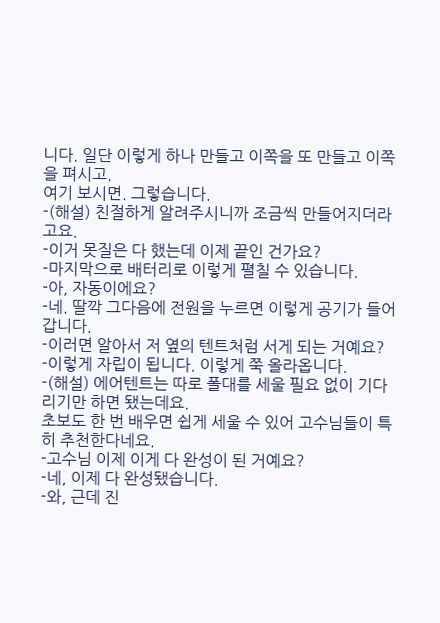니다. 일단 이렇게 하나 만들고 이쪽을 또 만들고 이쪽을 펴시고.
여기 보시면. 그렇습니다.
-(해설) 친절하게 알려주시니까 조금씩 만들어지더라고요.
-이거 못질은 다 했는데 이제 끝인 건가요?
-마지막으로 배터리로 이렇게 펼칠 수 있습니다.
-아, 자동이에요?
-네. 딸깍 그다음에 전원을 누르면 이렇게 공기가 들어갑니다.
-이러면 알아서 저 옆의 텐트처럼 서게 되는 거예요?
-이렇게 자립이 됩니다. 이렇게 쭉 올라옵니다.
-(해설) 에어텐트는 따로 폴대를 세울 필요 없이 기다리기만 하면 됐는데요.
초보도 한 번 배우면 쉽게 세울 수 있어 고수님들이 특히 추천한다네요.
-고수님 이제 이게 다 완성이 된 거예요?
-네, 이제 다 완성됐습니다.
-와, 근데 진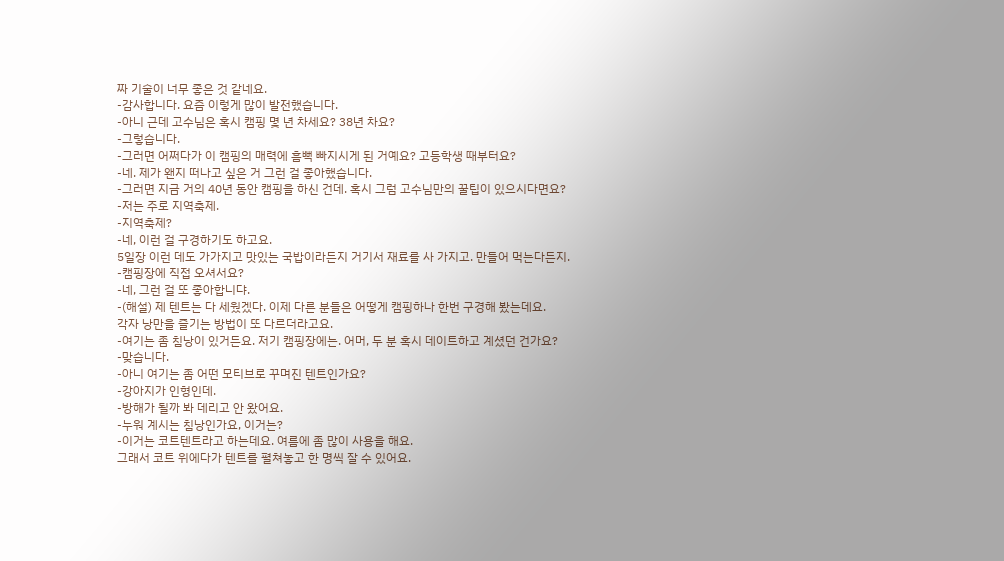짜 기술이 너무 좋은 것 같네요.
-감사합니다. 요즘 이렇게 많이 발전했습니다.
-아니 근데 고수님은 혹시 캠핑 몇 년 차세요? 38년 차요?
-그렇습니다.
-그러면 어쩌다가 이 캠핑의 매력에 흠뻑 빠지시게 된 거예요? 고등학생 때부터요?
-네. 제가 왠지 떠나고 싶은 거 그런 걸 좋아했습니다.
-그러면 지금 거의 40년 동안 캠핑을 하신 건데. 혹시 그럼 고수님만의 꿀팁이 있으시다면요?
-저는 주로 지역축제.
-지역축제?
-네, 이런 걸 구경하기도 하고요.
5일장 이런 데도 가가지고 맛있는 국밥이라든지 거기서 재료를 사 가지고. 만들어 먹는다든지.
-캠핑장에 직접 오셔서요?
-네, 그런 걸 또 좋아합니댜.
-(해설) 제 텐트는 다 세웠겠다. 이제 다른 분들은 어떻게 캠핑하나 한번 구경해 봤는데요.
각자 낭만을 즐기는 방법이 또 다르더라고요.
-여기는 좀 침낭이 있거든요. 저기 캠핑장에는. 어머, 두 분 혹시 데이트하고 계셨던 건가요?
-맞습니다.
-아니 여기는 좀 어떤 모티브로 꾸며진 텐트인가요?
-강아지가 인형인데.
-방해가 될까 봐 데리고 안 왔어요.
-누워 계시는 침낭인가요, 이거는?
-이거는 코트텐트라고 하는데요. 여름에 좀 많이 사용을 해요.
그래서 코트 위에다가 텐트를 펼쳐놓고 한 명씩 잘 수 있어요.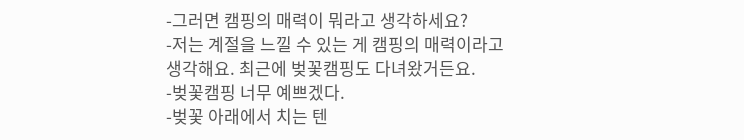-그러면 캠핑의 매력이 뭐라고 생각하세요?
-저는 계절을 느낄 수 있는 게 캠핑의 매력이라고 생각해요. 최근에 벚꽃캠핑도 다녀왔거든요.
-벚꽃캠핑 너무 예쁘겠다.
-벚꽃 아래에서 치는 텐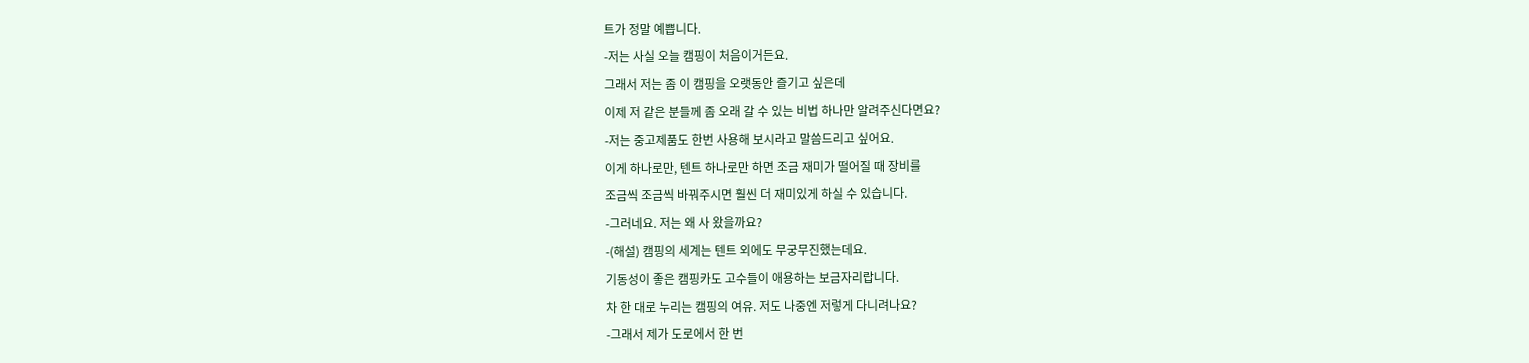트가 정말 예쁩니다.
-저는 사실 오늘 캠핑이 처음이거든요.
그래서 저는 좀 이 캠핑을 오랫동안 즐기고 싶은데
이제 저 같은 분들께 좀 오래 갈 수 있는 비법 하나만 알려주신다면요?
-저는 중고제품도 한번 사용해 보시라고 말씀드리고 싶어요.
이게 하나로만, 텐트 하나로만 하면 조금 재미가 떨어질 때 장비를
조금씩 조금씩 바꿔주시면 훨씬 더 재미있게 하실 수 있습니다.
-그러네요. 저는 왜 사 왔을까요?
-(해설) 캠핑의 세계는 텐트 외에도 무궁무진했는데요.
기동성이 좋은 캠핑카도 고수들이 애용하는 보금자리랍니다.
차 한 대로 누리는 캠핑의 여유. 저도 나중엔 저렇게 다니려나요?
-그래서 제가 도로에서 한 번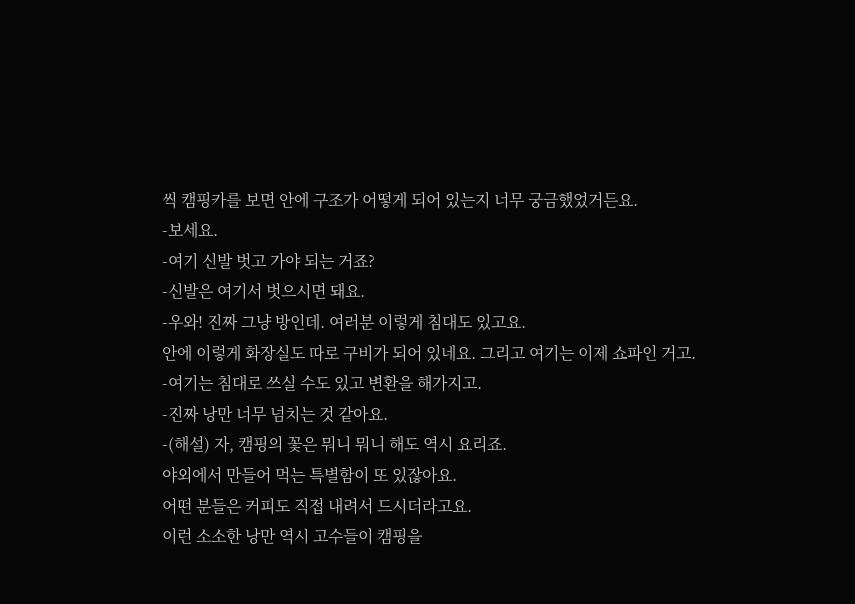씩 캠핑카를 보면 안에 구조가 어떻게 되어 있는지 너무 궁금했었거든요.
-보세요.
-여기 신발 벗고 가야 되는 거죠?
-신발은 여기서 벗으시면 돼요.
-우와! 진짜 그냥 방인데. 여러분 이렇게 침대도 있고요.
안에 이렇게 화장실도 따로 구비가 되어 있네요. 그리고 여기는 이제 쇼파인 거고.
-여기는 침대로 쓰실 수도 있고 변환을 해가지고.
-진짜 낭만 너무 넘치는 것 같아요.
-(해설) 자, 캠핑의 꽃은 뭐니 뭐니 해도 역시 요리죠.
야외에서 만들어 먹는 특별함이 또 있잖아요.
어떤 분들은 커피도 직접 내려서 드시더라고요.
이런 소소한 낭만 역시 고수들이 캠핑을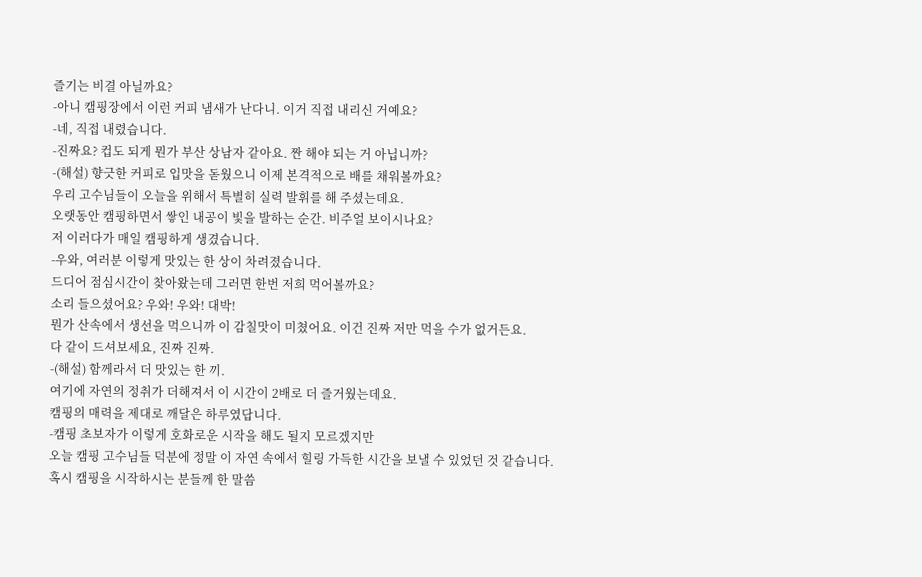즐기는 비결 아닐까요?
-아니 캠핑장에서 이런 커피 냄새가 난다니. 이거 직접 내리신 거예요?
-네, 직접 내렸습니다.
-진짜요? 컵도 되게 뭔가 부산 상남자 같아요. 짠 해야 되는 거 아닙니까?
-(해설) 향긋한 커피로 입맛을 돋웠으니 이제 본격적으로 배를 채워볼까요?
우리 고수님들이 오늘을 위해서 특별히 실력 발휘를 해 주셨는데요.
오랫동안 캠핑하면서 쌓인 내공이 빛을 발하는 순간. 비주얼 보이시나요?
저 이러다가 매일 캠핑하게 생겼습니다.
-우와, 여러분 이렇게 맛있는 한 상이 차려졌습니다.
드디어 점심시간이 찾아왔는데 그러면 한번 저희 먹어볼까요?
소리 들으셨어요? 우와! 우와! 대박!
뭔가 산속에서 생선을 먹으니까 이 감칠맛이 미쳤어요. 이건 진짜 저만 먹을 수가 없거든요.
다 같이 드셔보세요, 진짜 진짜.
-(해설) 함께라서 더 맛있는 한 끼.
여기에 자연의 정취가 더해져서 이 시간이 2배로 더 즐거웠는데요.
캠핑의 매력을 제대로 깨달은 하루였답니다.
-캠핑 초보자가 이렇게 호화로운 시작을 해도 될지 모르겠지만
오늘 캠핑 고수님들 덕분에 정말 이 자연 속에서 힐링 가득한 시간을 보낼 수 있었던 것 같습니다.
혹시 캠핑을 시작하시는 분들께 한 말씀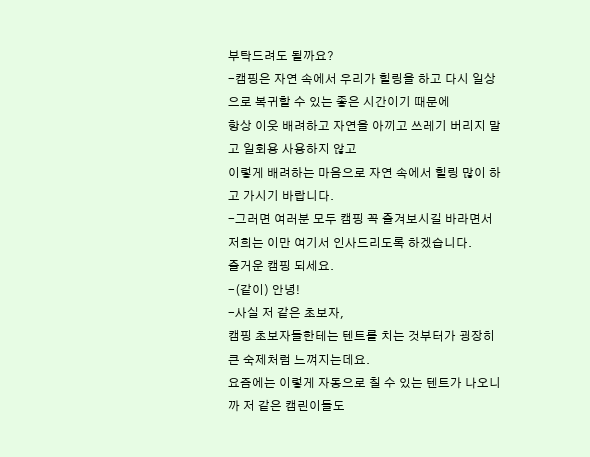부탁드려도 될까요?
-캠핑은 자연 속에서 우리가 힐링을 하고 다시 일상으로 복귀할 수 있는 좋은 시간이기 때문에
항상 이웃 배려하고 자연을 아끼고 쓰레기 버리지 말고 일회용 사용하지 않고
이렇게 배려하는 마음으로 자연 속에서 힐링 많이 하고 가시기 바랍니다.
-그러면 여러분 모두 캠핑 꼭 즐겨보시길 바라면서 저희는 이만 여기서 인사드리도록 하겠습니다.
즐거운 캠핑 되세요.
-(같이) 안녕!
-사실 저 같은 초보자,
캠핑 초보자들한테는 텐트를 치는 것부터가 굉장히 큰 숙제처럼 느껴지는데요.
요즘에는 이렇게 자동으로 칠 수 있는 텐트가 나오니까 저 같은 캠린이들도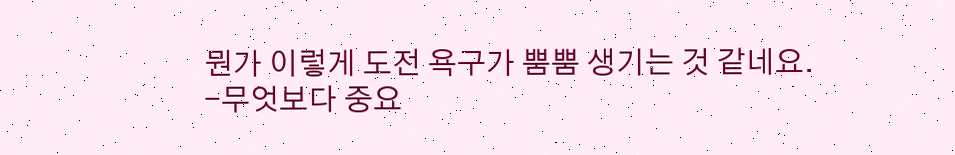뭔가 이렇게 도전 욕구가 뿜뿜 생기는 것 같네요.
-무엇보다 중요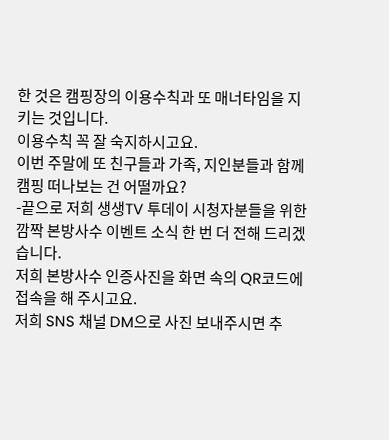한 것은 캠핑장의 이용수칙과 또 매너타임을 지키는 것입니다.
이용수칙 꼭 잘 숙지하시고요.
이번 주말에 또 친구들과 가족, 지인분들과 함께 캠핑 떠나보는 건 어떨까요?
-끝으로 저희 생생TV 투데이 시청자분들을 위한 깜짝 본방사수 이벤트 소식 한 번 더 전해 드리겠습니다.
저희 본방사수 인증사진을 화면 속의 QR코드에 접속을 해 주시고요.
저희 SNS 채널 DM으로 사진 보내주시면 추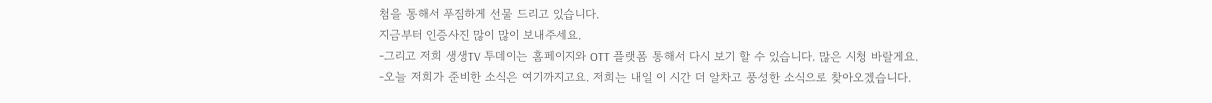첨을 통해서 푸짐하게 선물 드리고 있습니다.
지금부터 인증사진 많이 많이 보내주세요.
-그리고 저희 생생TV 투데이는 홈페이지와 OTT 플랫폼 통해서 다시 보기 할 수 있습니다. 많은 시청 바랄게요.
-오늘 저희가 준비한 소식은 여기까지고요. 저희는 내일 이 시간 더 알차고 풍성한 소식으로 찾아오겠습니다.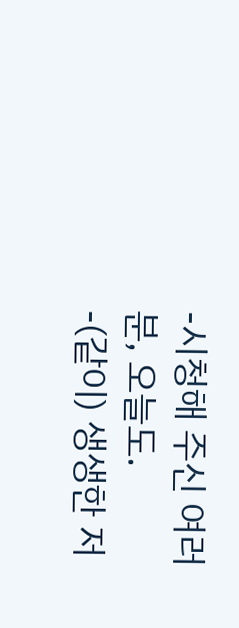-시청해 주신 여러분, 오늘도.
-(같이) 생생한 저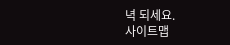녁 되세요.
사이트맵